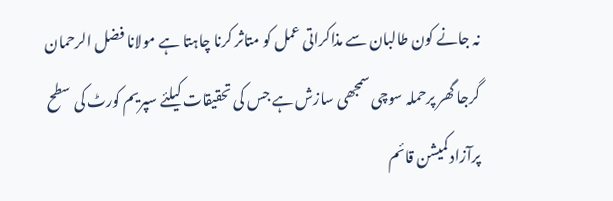نہ جانے کون طالبان سے مذاکراتی عمل کو متاثر کرنا چاہتا ہے مولانا فضل الرحمان
گرجا گھر پرحملہ سوچی سمجھی سازش ہے جس کی تحقیقات کیلئے سپریم کورٹ کی سطح پرآزاد کمیشن قائم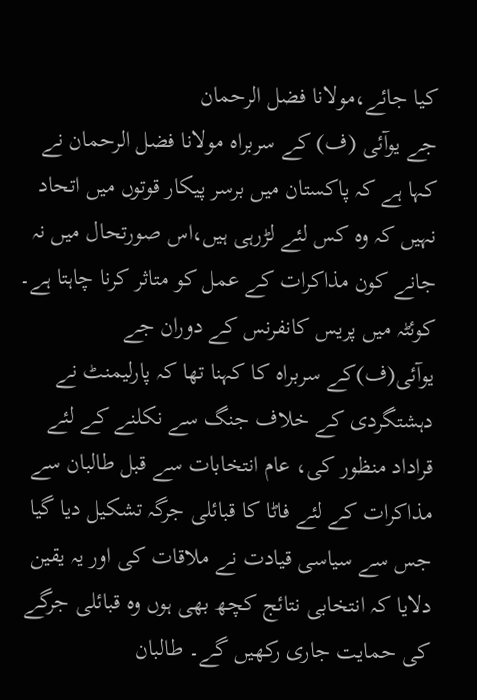کیا جائے،مولانا فضل الرحمان
جے یوآئی (ف) کے سربراہ مولانا فضل الرحمان نے کہا ہے کہ پاکستان میں برسر پیکار قوتوں میں اتحاد نہیں کہ وہ کس لئے لڑرہی ہیں،اس صورتحال میں نہ جانے کون مذاکرات کے عمل کو متاثر کرنا چاہتا ہے۔
کوئٹہ میں پریس کانفرنس کے دوران جے یوآئی(ف)کے سربراہ کا کہنا تھا کہ پارلیمنٹ نے دہشتگردی کے خلاف جنگ سے نکلنے کے لئے قراداد منظور کی، عام انتخابات سے قبل طالبان سے مذاکرات کے لئے فاٹا کا قبائلی جرگہ تشکیل دیا گیا جس سے سیاسی قیادت نے ملاقات کی اور یہ یقین دلایا کہ انتخابی نتائج کچھ بھی ہوں وہ قبائلی جرگے کی حمایت جاری رکھیں گے۔ طالبان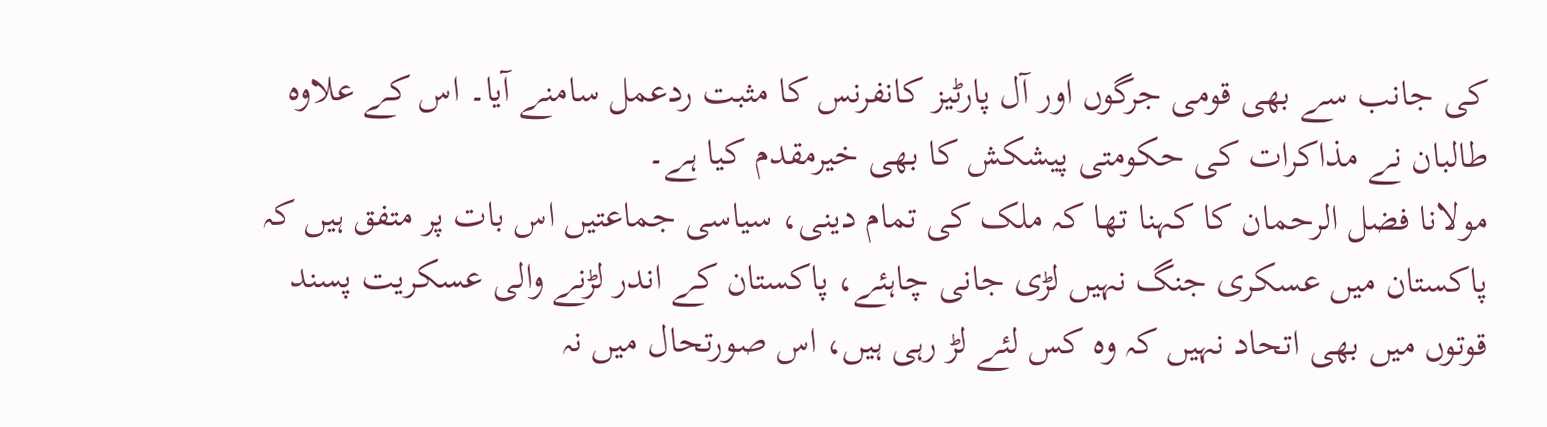کی جانب سے بھی قومی جرگوں اور آل پارٹیز کانفرنس کا مثبت ردعمل سامنے آیا۔ اس کے علاوہ طالبان نے مذاکرات کی حکومتی پیشکش کا بھی خیرمقدم کیا ہے۔
مولانا فضل الرحمان کا کہنا تھا کہ ملک کی تمام دینی، سیاسی جماعتیں اس بات پر متفق ہیں کہ پاکستان میں عسکری جنگ نہیں لڑی جانی چاہئے، پاکستان کے اندر لڑنے والی عسکریت پسند قوتوں میں بھی اتحاد نہیں کہ وہ کس لئے لڑ رہی ہیں، اس صورتحال میں نہ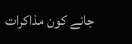جانے کون مذاکرات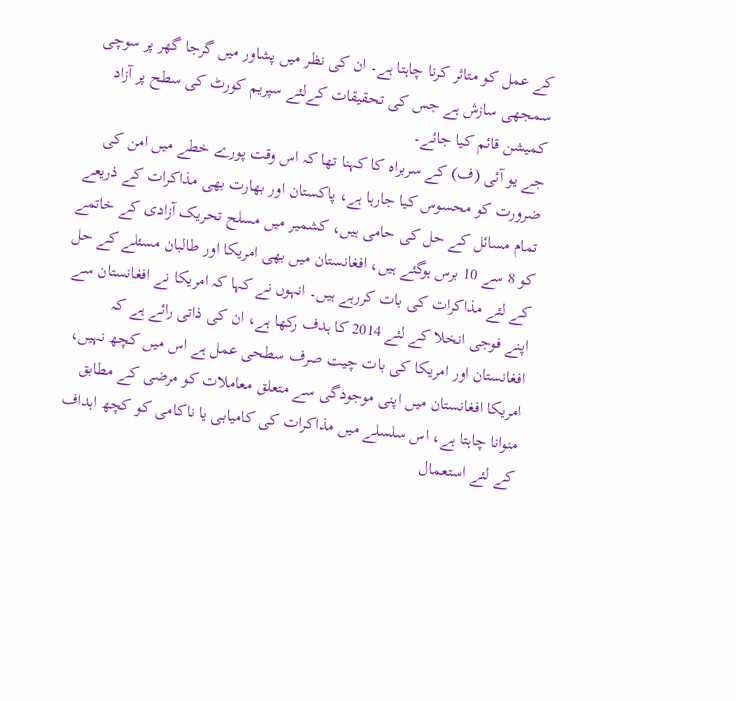کے عمل کو متاثر کرنا چاہتا ہے۔ ان کی نظر میں پشاور میں گرجا گھر پر سوچی سمجھی سازش ہے جس کی تحقیقات کےلئے سپریم کورٹ کی سطح پر آزاد کمیشن قائم کیا جائے۔
جے یو آئی (ف) کے سربراہ کا کہنا تھا کہ اس وقت پورے خطے میں امن کی ضرورت کو محسوس کیا جارہا ہے، پاکستان اور بھارت بھی مذاکرات کے ذریعے تمام مسائل کے حل کی حامی ہیں، کشمیر میں مسلح تحریک آزادی کے خاتمے کو 8 سے 10 برس ہوگئے ہیں، افغانستان میں بھی امریکا اور طالبان مسئلے کے حل کے لئے مذاکرات کی بات کررہے ہیں۔ انہوں نے کہا کہ امریکا نے افغانستان سے اپنے فوجی انخلا کے لئے 2014 کا ہدف رکھا ہے، ان کی ذاتی رائے ہے کہ افغانستان اور امریکا کی بات چیت صرف سطحی عمل ہے اس میں کچھ نہیں، امریکا افغانستان میں اپنی موجودگی سے متعلق معاملات کو مرضی کے مطابق منوانا چاہتا ہے، اس سلسلے میں مذاکرات کی کامیابی یا ناکامی کو کچھ اہداف کے لئے استعمال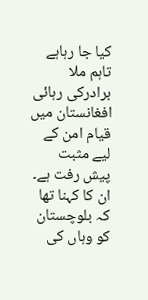کیا جا رہاہے تاہم ملا برادرکی رہائی افغانستان میں قیام امن کے لیے مثبت پیش رفت ہے۔ ان کا کہنا تھا کہ بلوچستان کو وہاں کی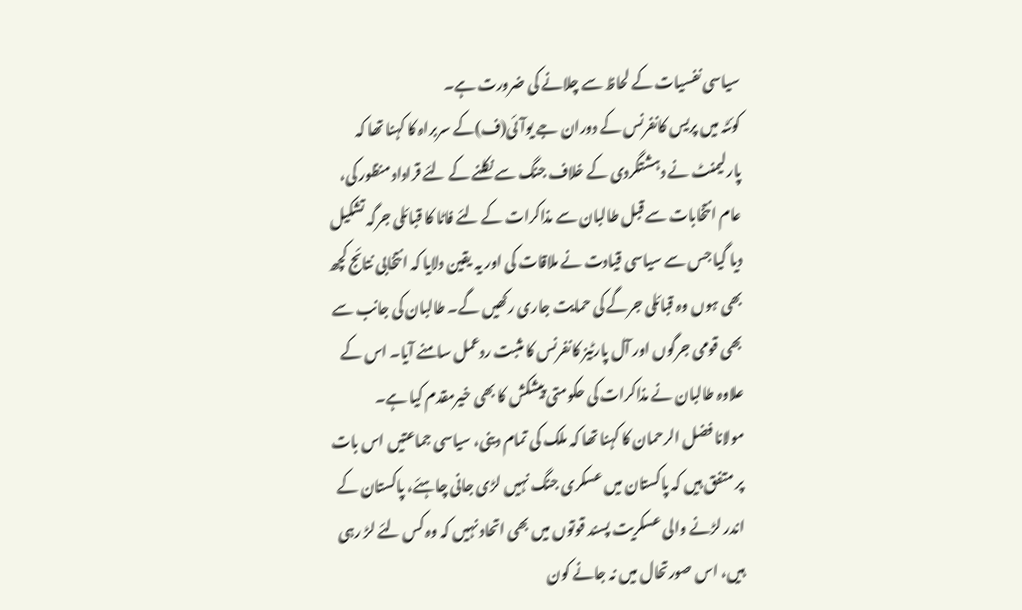سیاسی نفسیات کے لحاظ سے چلانے کی ضرورت ہے۔
کوئٹہ میں پریس کانفرنس کے دوران جے یوآئی(ف)کے سربراہ کا کہنا تھا کہ پارلیمنٹ نے دہشتگردی کے خلاف جنگ سے نکلنے کے لئے قراداد منظور کی، عام انتخابات سے قبل طالبان سے مذاکرات کے لئے فاٹا کا قبائلی جرگہ تشکیل دیا گیا جس سے سیاسی قیادت نے ملاقات کی اور یہ یقین دلایا کہ انتخابی نتائج کچھ بھی ہوں وہ قبائلی جرگے کی حمایت جاری رکھیں گے۔ طالبان کی جانب سے بھی قومی جرگوں اور آل پارٹیز کانفرنس کا مثبت ردعمل سامنے آیا۔ اس کے علاوہ طالبان نے مذاکرات کی حکومتی پیشکش کا بھی خیرمقدم کیا ہے۔
مولانا فضل الرحمان کا کہنا تھا کہ ملک کی تمام دینی، سیاسی جماعتیں اس بات پر متفق ہیں کہ پاکستان میں عسکری جنگ نہیں لڑی جانی چاہئے، پاکستان کے اندر لڑنے والی عسکریت پسند قوتوں میں بھی اتحاد نہیں کہ وہ کس لئے لڑ رہی ہیں، اس صورتحال میں نہ جانے کون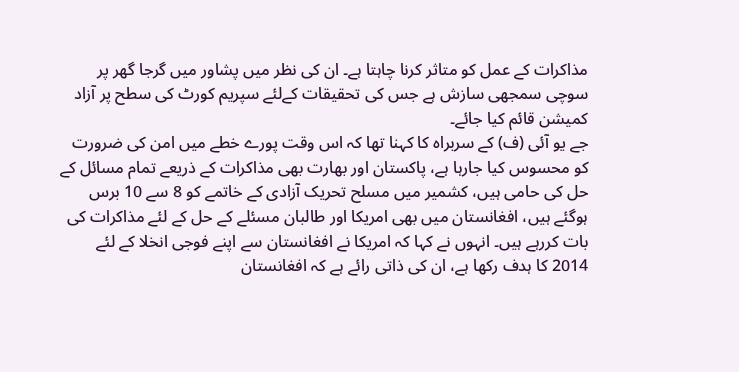مذاکرات کے عمل کو متاثر کرنا چاہتا ہے۔ ان کی نظر میں پشاور میں گرجا گھر پر سوچی سمجھی سازش ہے جس کی تحقیقات کےلئے سپریم کورٹ کی سطح پر آزاد کمیشن قائم کیا جائے۔
جے یو آئی (ف) کے سربراہ کا کہنا تھا کہ اس وقت پورے خطے میں امن کی ضرورت کو محسوس کیا جارہا ہے، پاکستان اور بھارت بھی مذاکرات کے ذریعے تمام مسائل کے حل کی حامی ہیں، کشمیر میں مسلح تحریک آزادی کے خاتمے کو 8 سے 10 برس ہوگئے ہیں، افغانستان میں بھی امریکا اور طالبان مسئلے کے حل کے لئے مذاکرات کی بات کررہے ہیں۔ انہوں نے کہا کہ امریکا نے افغانستان سے اپنے فوجی انخلا کے لئے 2014 کا ہدف رکھا ہے، ان کی ذاتی رائے ہے کہ افغانستان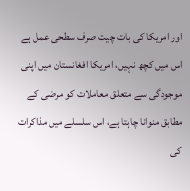اور امریکا کی بات چیت صرف سطحی عمل ہے اس میں کچھ نہیں، امریکا افغانستان میں اپنی موجودگی سے متعلق معاملات کو مرضی کے مطابق منوانا چاہتا ہے، اس سلسلے میں مذاکرات کی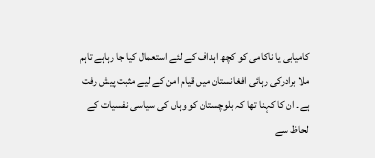کامیابی یا ناکامی کو کچھ اہداف کے لئے استعمال کیا جا رہاہے تاہم ملا برادرکی رہائی افغانستان میں قیام امن کے لیے مثبت پیش رفت ہے۔ ان کا کہنا تھا کہ بلوچستان کو وہاں کی سیاسی نفسیات کے لحاظ سے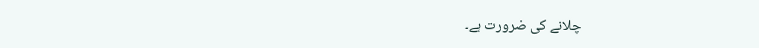چلانے کی ضرورت ہے۔